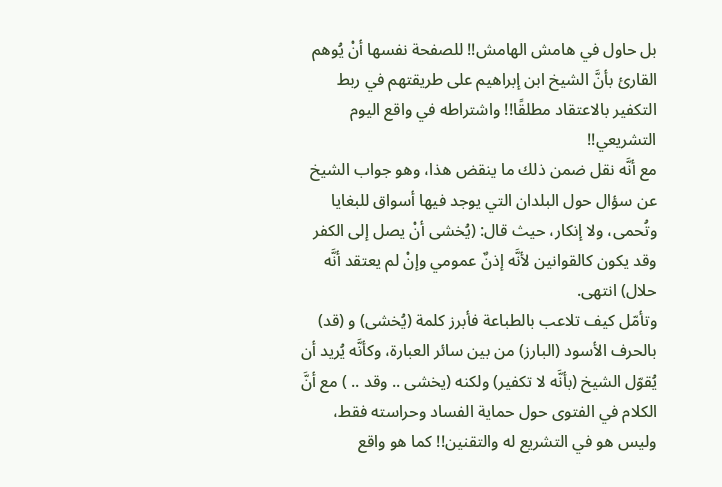بل حاول في هامش الهامش!! للصفحة نفسها أنْ يُوهم القارئ بأنَّ الشيخ ابن إبراهيم على طريقتهم في ربط التكفير بالاعتقاد مطلقًا!! واشتراطه في واقع اليوم التشريعي!!
مع أنَّه نقل ضمن ذلك ما ينقض هذا، وهو جواب الشيخ عن سؤال حول البلدان التي يوجد فيها أسواق للبغايا وتُحمى، ولا إنكار، حيث قال: (يُخشى أنْ يصل إلى الكفر وقد يكون كالقوانين لأنَّه إذنٌ عمومي وإنْ لم يعتقد أنَّه حلال) انتهى.
وتأمّل كيف تلاعب بالطباعة فأبرز كلمة (يُخشى) و (قد) بالحرف الأسود (البارز) من بين سائر العبارة، وكأنَّه يُريد أن يُقوّل الشيخ (بأنَّه لا تكفير) ولكنه (يخشى .. وقد .. ) مع أنَّ الكلام في الفتوى حول حماية الفساد وحراسته فقط، وليس هو في التشريع له والتقنين!! كما هو واقع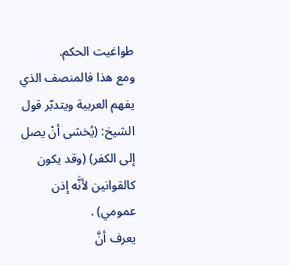طواغيت الحكم.
ومع هذا فالمنصف الذي يفهم العربية ويتدبّر قول الشيخ: (يُخشى أنْ يصل إلى الكفر) (وقد يكون كالقوانين لأنَّه إذن عمومي) .
يعرف أنَّ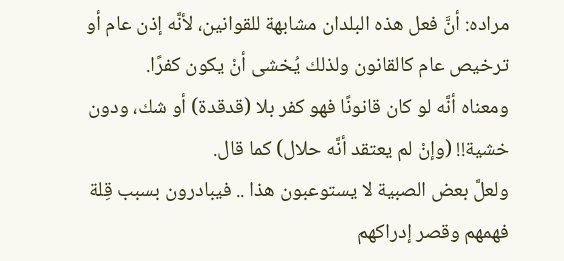مراده: أنَّ فعل هذه البلدان مشابهة للقوانين، لأنَّه إذن عام أو ترخيص عام كالقانون ولذلك يُخشى أنْ يكون كفرًا.
ومعناه أنَّه لو كان قانونًا فهو كفر بلا (قدقدة) أو شك، ودون خشية!! (وإنْ لم يعتقد أنَّه حلال) كما قال.
ولعلَّ بعض الصبية لا يستوعبون هذا .. فيبادرون بسبب قِلة فهمهم وقصر إدراكهم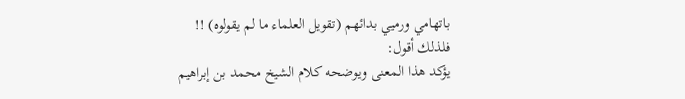باتهامي ورميي بدائهم (تقويل العلماء ما لم يقولوه) !!
فلذلك أقول:
يؤكد هذا المعنى ويوضحه كلام الشيخ محمد بن إبراهيم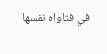في فتاواه نفسها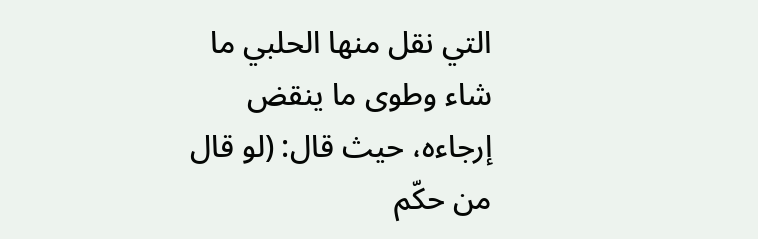التي نقل منها الحلبي ما شاء وطوى ما ينقض إرجاءه، حيث قال: (لو قال من حكّم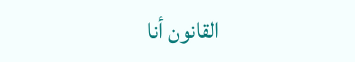القانون أنا